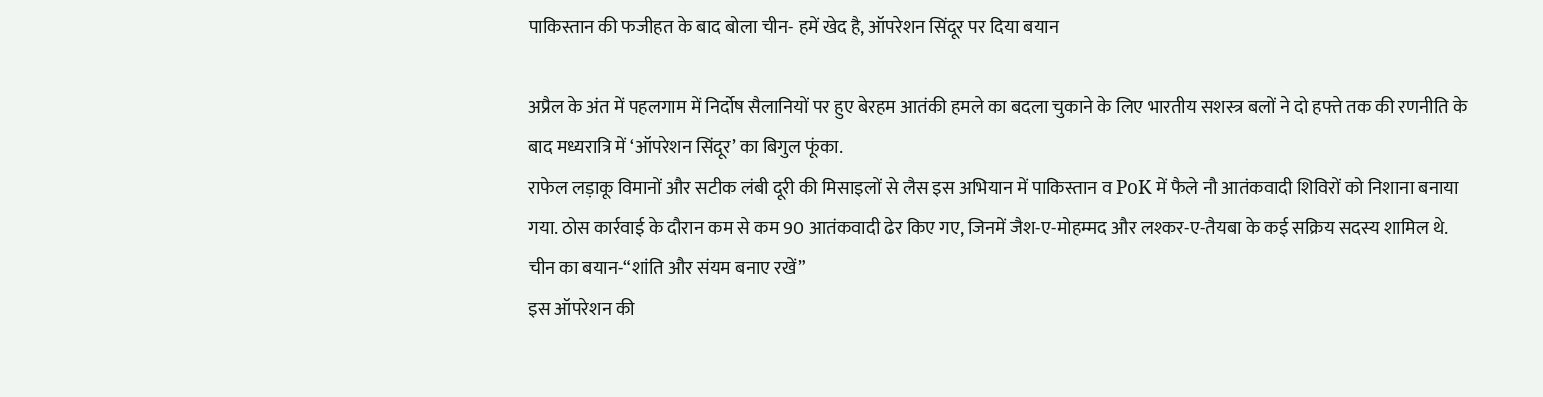पाकिस्तान की फजीहत के बाद बोला चीन- हमें खेद है, ऑपरेशन सिंदूर पर दिया बयान

अप्रैल के अंत में पहलगाम में निर्दोष सैलानियों पर हुए बेरहम आतंकी हमले का बदला चुकाने के लिए भारतीय सशस्त्र बलों ने दो हफ्ते तक की रणनीति के बाद मध्यरात्रि में ‘ऑपरेशन सिंदूर’ का बिगुल फूंका.
राफेल लड़ाकू विमानों और सटीक लंबी दूरी की मिसाइलों से लैस इस अभियान में पाकिस्तान व PoK में फैले नौ आतंकवादी शिविरों को निशाना बनाया गया. ठोस कार्रवाई के दौरान कम से कम 90 आतंकवादी ढेर किए गए, जिनमें जैश-ए-मोहम्मद और लश्कर-ए-तैयबा के कई सक्रिय सदस्य शामिल थे.
चीन का बयान-“शांति और संयम बनाए रखें”
इस ऑपरेशन की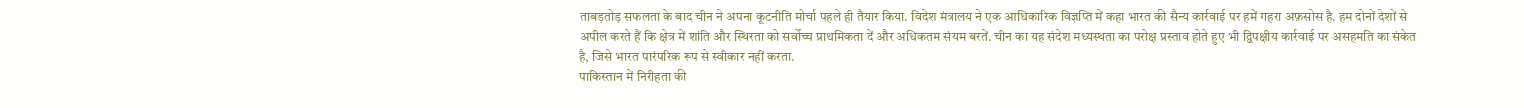ताबड़तोड़ सफलता के बाद चीन ने अपना कूटनीति मोर्चा पहले ही तैयार किया. विदेश मंत्रालय ने एक आधिकारिक विज्ञप्ति में कहा भारत की सैन्य कार्रवाई पर हमें गहरा अफ़सोस है. हम दोनों देशों से अपील करते हैं कि क्षेत्र में शांति और स्थिरता को सर्वोच्च प्राथमिकता दें और अधिकतम संयम बरतें. चीन का यह संदेश मध्यस्थता का परोक्ष प्रस्ताव होते हुए भी द्विपक्षीय कार्रवाई पर असहमति का संकेत है, जिसे भारत पारंपरिक रूप से स्वीकार नहीं करता.
पाकिस्तान में निरीहता की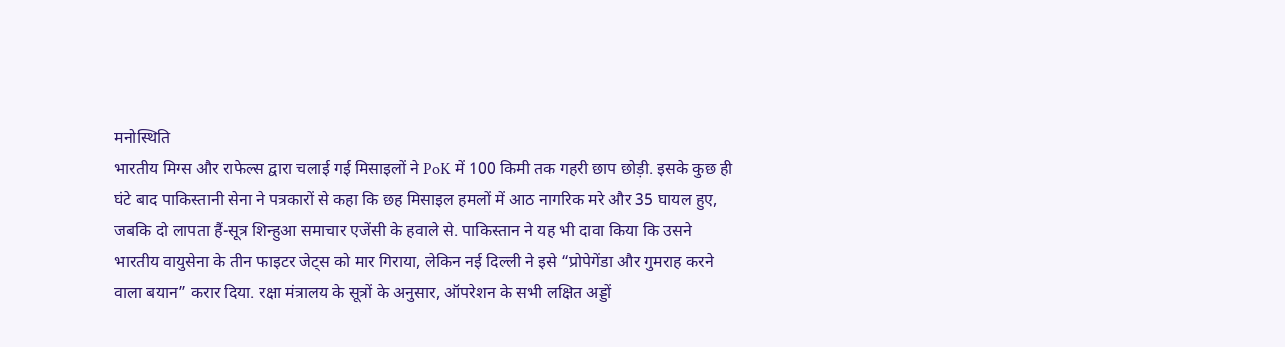मनोस्थिति
भारतीय मिग्स और राफेल्स द्वारा चलाई गई मिसाइलों ने PoK में 100 किमी तक गहरी छाप छोड़ी. इसके कुछ ही घंटे बाद पाकिस्तानी सेना ने पत्रकारों से कहा कि छह मिसाइल हमलों में आठ नागरिक मरे और 35 घायल हुए, जबकि दो लापता हैं-सूत्र शिन्हुआ समाचार एजेंसी के हवाले से. पाकिस्तान ने यह भी दावा किया कि उसने भारतीय वायुसेना के तीन फाइटर जेट्स को मार गिराया, लेकिन नई दिल्ली ने इसे “प्रोपेगेंडा और गुमराह करने वाला बयान” करार दिया. रक्षा मंत्रालय के सूत्रों के अनुसार, ऑपरेशन के सभी लक्षित अड्डों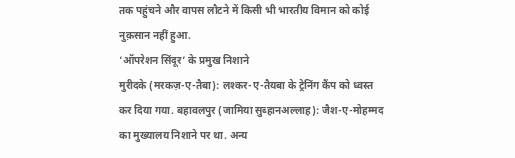तक पहुंचने और वापस लौटने में किसी भी भारतीय विमान को कोई नुक़सान नहीं हुआ.
‘ऑपरेशन सिंदूर’ के प्रमुख निशाने
मुरीदके (मरकज़-ए-तैबा): लश्कर-ए-तैयबा के ट्रेनिंग कैंप को ध्वस्त कर दिया गया. बहावलपुर (जामिया सुब्हानअल्लाह): जैश-ए-मोहम्मद का मुख्यालय निशाने पर था. अन्य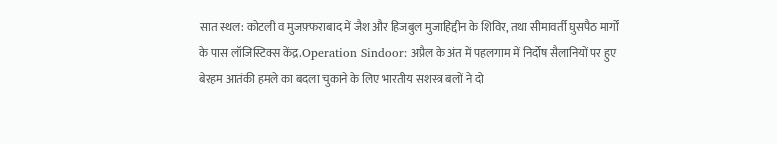सात स्थल: कोटली व मुजफ़्फराबाद में जैश और हिजबुल मुजाहिद्दीन के शिविर, तथा सीमावर्ती घुसपैठ मार्गों के पास लॉजिस्टिक्स केंद्र.Operation Sindoor: अप्रैल के अंत में पहलगाम में निर्दोष सैलानियों पर हुए बेरहम आतंकी हमले का बदला चुकाने के लिए भारतीय सशस्त्र बलों ने दो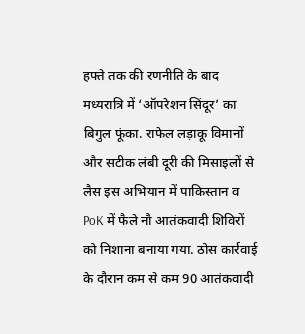हफ्ते तक की रणनीति के बाद मध्यरात्रि में ‘ऑपरेशन सिंदूर’ का बिगुल फूंका. राफेल लड़ाकू विमानों और सटीक लंबी दूरी की मिसाइलों से लैस इस अभियान में पाकिस्तान व PoK में फैले नौ आतंकवादी शिविरों को निशाना बनाया गया. ठोस कार्रवाई के दौरान कम से कम 90 आतंकवादी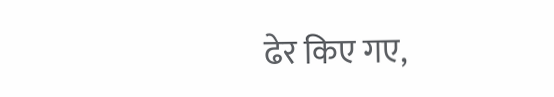ढेर किए गए,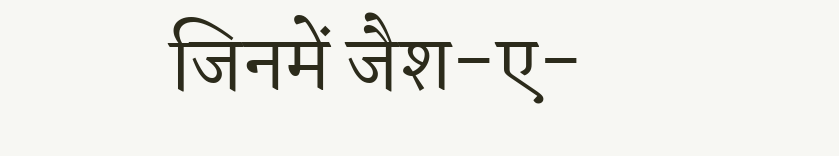जिनमें जैश-ए-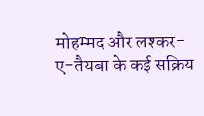मोहम्मद और लश्कर-ए-तैयबा के कई सक्रिय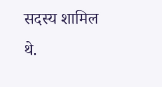सदस्य शामिल थे.